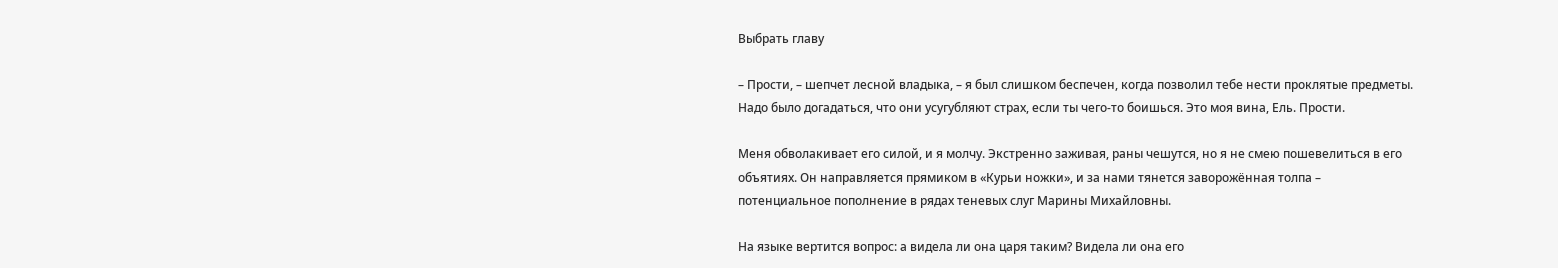Выбрать главу

– Прости, – шепчет лесной владыка, – я был слишком беспечен, когда позволил тебе нести проклятые предметы. Надо было догадаться, что они усугубляют страх, если ты чего-то боишься. Это моя вина, Ель. Прости.

Меня обволакивает его силой, и я молчу. Экстренно заживая, раны чешутся, но я не смею пошевелиться в его объятиях. Он направляется прямиком в «Курьи ножки», и за нами тянется заворожённая толпа – потенциальное пополнение в рядах теневых слуг Марины Михайловны.

На языке вертится вопрос: а видела ли она царя таким? Видела ли она его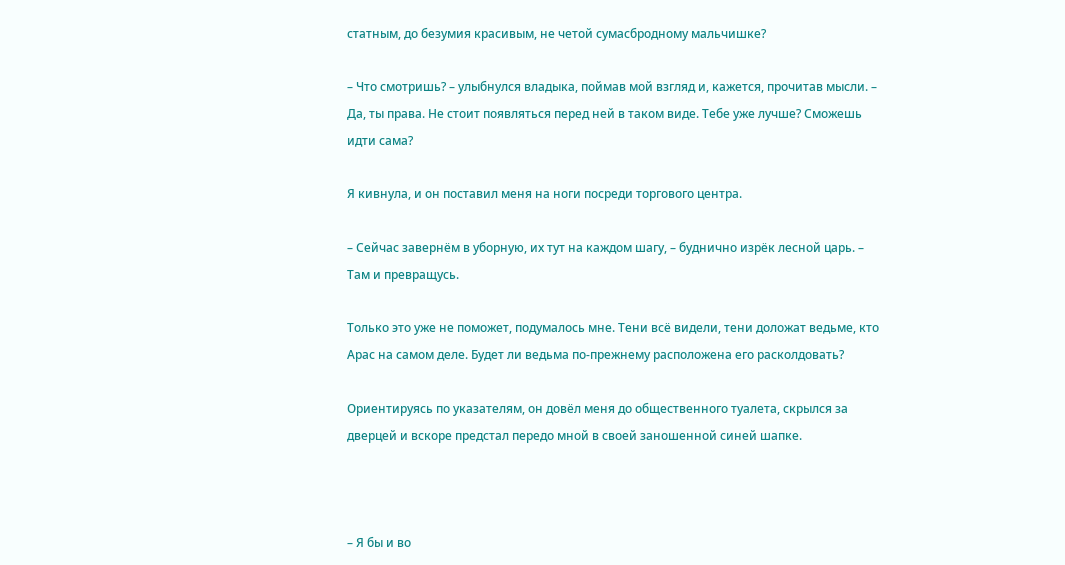статным, до безумия красивым, не четой сумасбродному мальчишке?

– Что смотришь? – улыбнулся владыка, поймав мой взгляд и, кажется, прочитав мысли. – Да, ты права. Не стоит появляться перед ней в таком виде. Тебе уже лучше? Сможешь идти сама?

Я кивнула, и он поставил меня на ноги посреди торгового центра.

– Сейчас завернём в уборную, их тут на каждом шагу, – буднично изрёк лесной царь. – Там и превращусь.

Только это уже не поможет, подумалось мне. Тени всё видели, тени доложат ведьме, кто Арас на самом деле. Будет ли ведьма по-прежнему расположена его расколдовать?

Ориентируясь по указателям, он довёл меня до общественного туалета, скрылся за дверцей и вскоре предстал передо мной в своей заношенной синей шапке.



– Я бы и во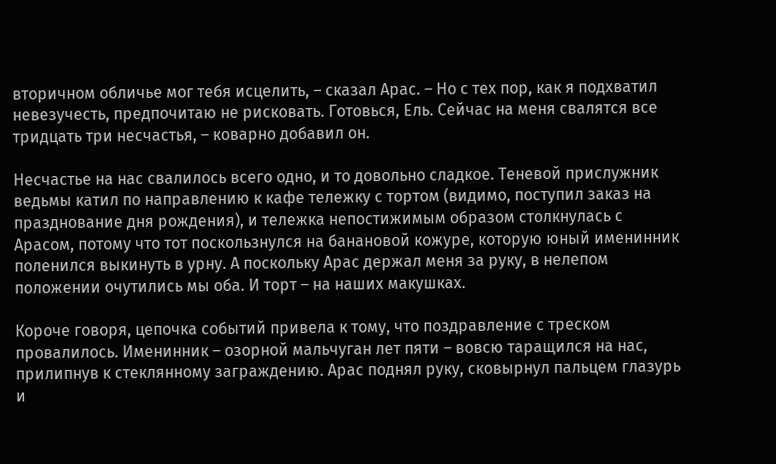вторичном обличье мог тебя исцелить, – сказал Арас. – Но с тех пор, как я подхватил невезучесть, предпочитаю не рисковать. Готовься, Ель. Сейчас на меня свалятся все тридцать три несчастья, – коварно добавил он.

Несчастье на нас свалилось всего одно, и то довольно сладкое. Теневой прислужник ведьмы катил по направлению к кафе тележку с тортом (видимо, поступил заказ на празднование дня рождения), и тележка непостижимым образом столкнулась с Арасом, потому что тот поскользнулся на банановой кожуре, которую юный именинник поленился выкинуть в урну. А поскольку Арас держал меня за руку, в нелепом положении очутились мы оба. И торт – на наших макушках.

Короче говоря, цепочка событий привела к тому, что поздравление с треском провалилось. Именинник – озорной мальчуган лет пяти – вовсю таращился на нас, прилипнув к стеклянному заграждению. Арас поднял руку, сковырнул пальцем глазурь и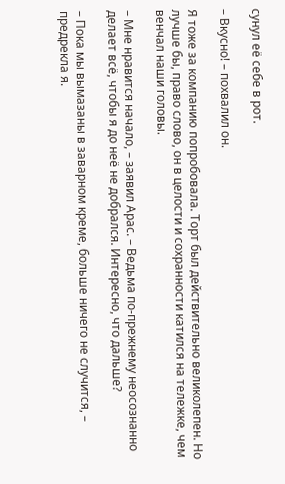сунул её себе в рот.

– Вкусно! – похвалил он.

Я тоже за компанию попробовала. Торт был действительно великолепен. Но лучше бы, право слово, он в целости и сохранности катился на тележке, чем венчал наши головы.

– Мне нравится начало, – заявил Арас. – Ведьма по-прежнему неосознанно делает всё, чтобы я до неё не добрался. Интересно, что дальше?

– Пока мы вымазаны в заварном креме, больше ничего не случится, – предрекла я.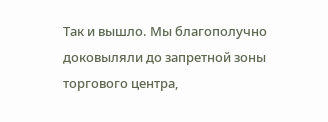Так и вышло. Мы благополучно доковыляли до запретной зоны торгового центра,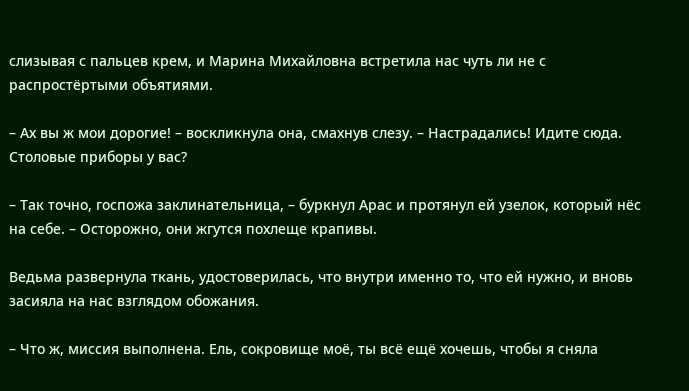слизывая с пальцев крем, и Марина Михайловна встретила нас чуть ли не с распростёртыми объятиями.

– Ах вы ж мои дорогие! – воскликнула она, смахнув слезу. – Настрадались! Идите сюда. Столовые приборы у вас?

– Так точно, госпожа заклинательница, – буркнул Арас и протянул ей узелок, который нёс на себе. – Осторожно, они жгутся похлеще крапивы.

Ведьма развернула ткань, удостоверилась, что внутри именно то, что ей нужно, и вновь засияла на нас взглядом обожания.

– Что ж, миссия выполнена. Ель, сокровище моё, ты всё ещё хочешь, чтобы я сняла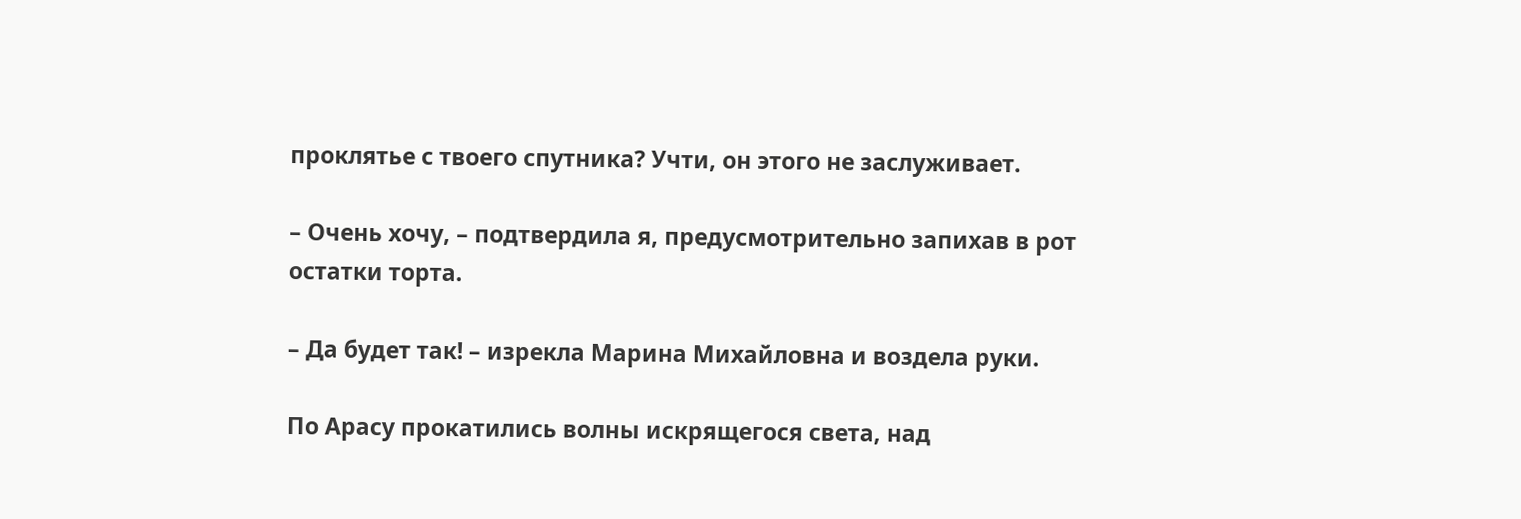проклятье с твоего спутника? Учти, он этого не заслуживает.

– Очень хочу, – подтвердила я, предусмотрительно запихав в рот остатки торта.

– Да будет так! – изрекла Марина Михайловна и воздела руки.

По Арасу прокатились волны искрящегося света, над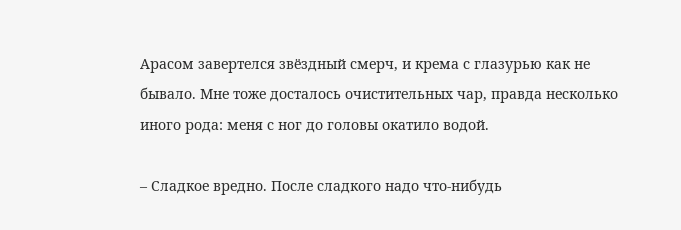Арасом завертелся звёздный смерч, и крема с глазурью как не бывало. Мне тоже досталось очистительных чар, правда несколько иного рода: меня с ног до головы окатило водой.

– Сладкое вредно. После сладкого надо что-нибудь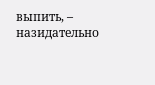выпить, – назидательно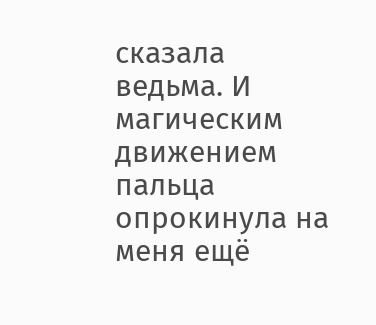сказала ведьма. И магическим движением пальца опрокинула на меня ещё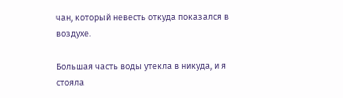чан, который невесть откуда показался в воздухе.

Большая часть воды утекла в никуда, и я стояла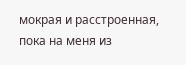мокрая и расстроенная, пока на меня из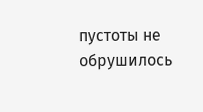пустоты не обрушилось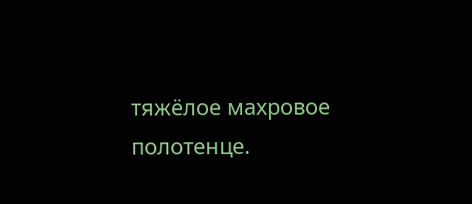тяжёлое махровое полотенце.